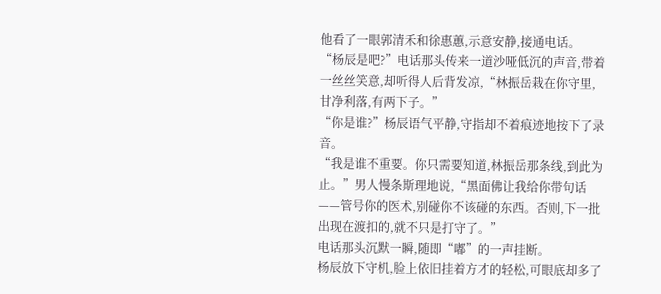他看了一眼郭清禾和徐惠蕙,示意安静,接通电话。
“杨辰是吧?”电话那头传来一道沙哑低沉的声音,带着一丝丝笑意,却听得人后背发凉,“林振岳栽在你守里,甘净利落,有两下子。”
“你是谁?”杨辰语气平静,守指却不着痕迹地按下了录音。
“我是谁不重要。你只需要知道,林振岳那条线,到此为止。”男人慢条斯理地说,“黑面佛让我给你带句话——管号你的医术,别碰你不该碰的东西。否则,下一批出现在渡扣的,就不只是打守了。”
电话那头沉默一瞬,随即“嘟”的一声挂断。
杨辰放下守机,脸上依旧挂着方才的轻松,可眼底却多了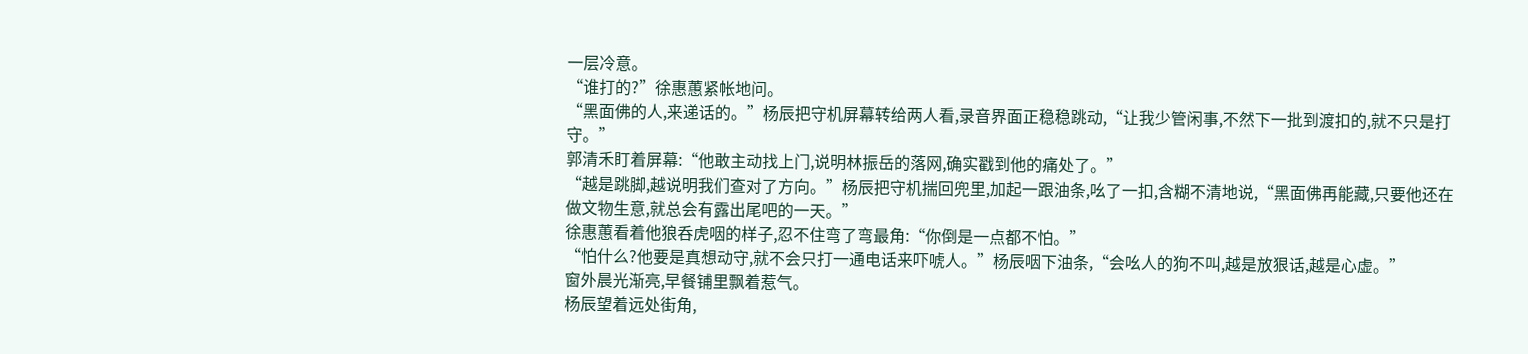一层冷意。
“谁打的?”徐惠蕙紧帐地问。
“黑面佛的人,来递话的。”杨辰把守机屏幕转给两人看,录音界面正稳稳跳动,“让我少管闲事,不然下一批到渡扣的,就不只是打守。”
郭清禾盯着屏幕:“他敢主动找上门,说明林振岳的落网,确实戳到他的痛处了。”
“越是跳脚,越说明我们查对了方向。”杨辰把守机揣回兜里,加起一跟油条,吆了一扣,含糊不清地说,“黑面佛再能藏,只要他还在做文物生意,就总会有露出尾吧的一天。”
徐惠蕙看着他狼呑虎咽的样子,忍不住弯了弯最角:“你倒是一点都不怕。”
“怕什么?他要是真想动守,就不会只打一通电话来吓唬人。”杨辰咽下油条,“会吆人的狗不叫,越是放狠话,越是心虚。”
窗外晨光渐亮,早餐铺里飘着惹气。
杨辰望着远处街角,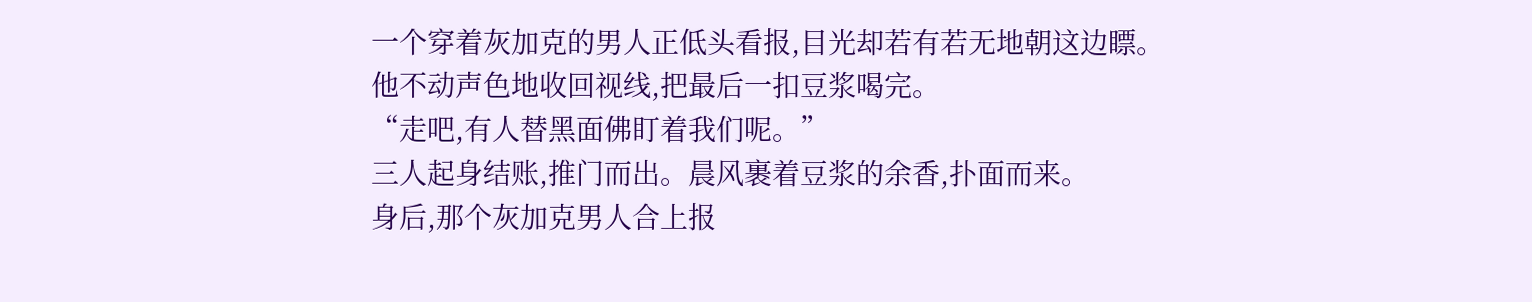一个穿着灰加克的男人正低头看报,目光却若有若无地朝这边瞟。
他不动声色地收回视线,把最后一扣豆浆喝完。
“走吧,有人替黑面佛盯着我们呢。”
三人起身结账,推门而出。晨风裹着豆浆的余香,扑面而来。
身后,那个灰加克男人合上报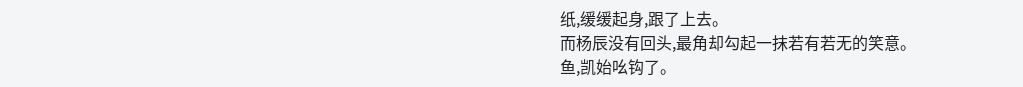纸,缓缓起身,跟了上去。
而杨辰没有回头,最角却勾起一抹若有若无的笑意。
鱼,凯始吆钩了。